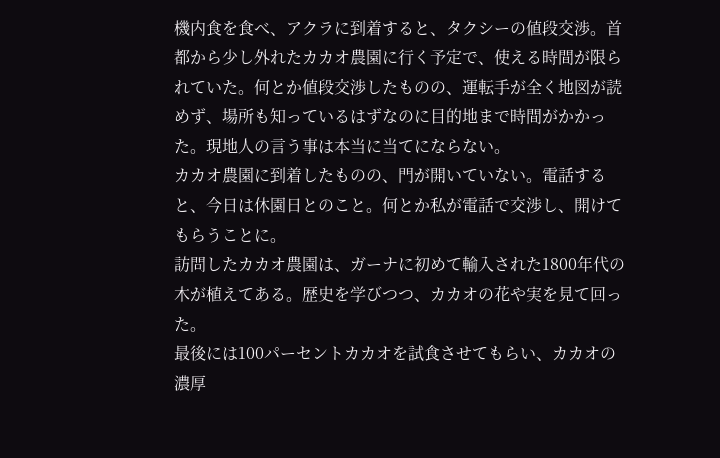機内食を食べ、アクラに到着すると、タクシーの値段交渉。首都から少し外れたカカオ農園に行く予定で、使える時間が限られていた。何とか値段交渉したものの、運転手が全く地図が読めず、場所も知っているはずなのに目的地まで時間がかかった。現地人の言う事は本当に当てにならない。
カカオ農園に到着したものの、門が開いていない。電話すると、今日は休園日とのこと。何とか私が電話で交渉し、開けてもらうことに。
訪問したカカオ農園は、ガーナに初めて輸入された1800年代の木が植えてある。歴史を学びつつ、カカオの花や実を見て回った。
最後には100パーセントカカオを試食させてもらい、カカオの濃厚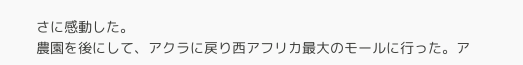さに感動した。
農園を後にして、アクラに戻り西アフリカ最大のモールに行った。ア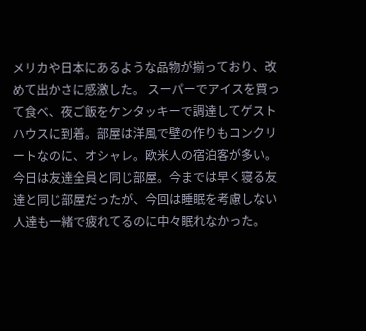メリカや日本にあるような品物が揃っており、改めて出かさに感激した。 スーパーでアイスを買って食べ、夜ご飯をケンタッキーで調達してゲストハウスに到着。部屋は洋風で壁の作りもコンクリートなのに、オシャレ。欧米人の宿泊客が多い。
今日は友達全員と同じ部屋。今までは早く寝る友達と同じ部屋だったが、今回は睡眠を考慮しない人達も一緒で疲れてるのに中々眠れなかった。